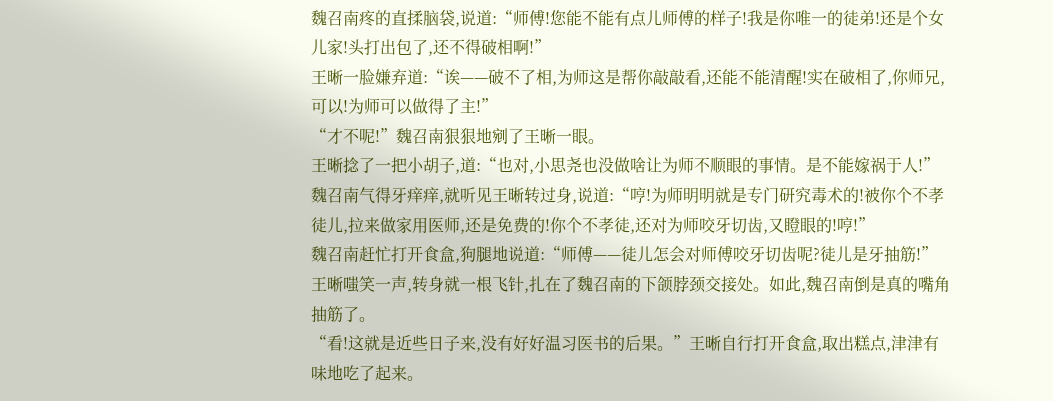魏召南疼的直揉脑袋,说道:“师傅!您能不能有点儿师傅的样子!我是你唯一的徒弟!还是个女儿家!头打出包了,还不得破相啊!”
王晰一脸嫌弃道:“诶——破不了相,为师这是帮你敲敲看,还能不能清醒!实在破相了,你师兄,可以!为师可以做得了主!”
“才不呢!”魏召南狠狠地剜了王晰一眼。
王晰捻了一把小胡子,道:“也对,小思尧也没做啥让为师不顺眼的事情。是不能嫁祸于人!”
魏召南气得牙痒痒,就听见王晰转过身,说道:“哼!为师明明就是专门研究毒术的!被你个不孝徒儿,拉来做家用医师,还是免费的!你个不孝徒,还对为师咬牙切齿,又瞪眼的!哼!”
魏召南赶忙打开食盒,狗腿地说道:“师傅——徒儿怎会对师傅咬牙切齿呢?徒儿是牙抽筋!”
王晰嗤笑一声,转身就一根飞针,扎在了魏召南的下颌脖颈交接处。如此,魏召南倒是真的嘴角抽筋了。
“看!这就是近些日子来,没有好好温习医书的后果。”王晰自行打开食盒,取出糕点,津津有味地吃了起来。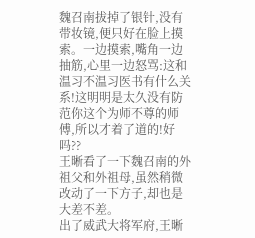魏召南拔掉了银针,没有带妆镜,便只好在脸上摸索。一边摸索,嘴角一边抽筋,心里一边怒骂:这和温习不温习医书有什么关系!这明明是太久没有防范你这个为师不尊的师傅,所以才着了道的!好吗??
王晰看了一下魏召南的外祖父和外祖母,虽然稍微改动了一下方子,却也是大差不差。
出了威武大将军府,王晰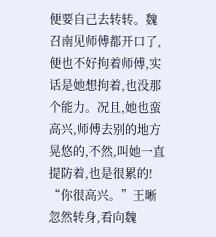便要自己去转转。魏召南见师傅都开口了,便也不好拘着师傅,实话是她想拘着,也没那个能力。况且,她也蛮高兴,师傅去别的地方晃悠的,不然,叫她一直提防着,也是很累的!
“你很高兴。”王晰忽然转身,看向魏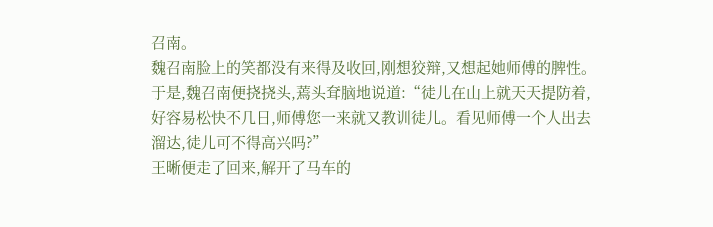召南。
魏召南脸上的笑都没有来得及收回,刚想狡辩,又想起她师傅的脾性。于是,魏召南便挠挠头,蔫头耷脑地说道:“徒儿在山上就天天提防着,好容易松快不几日,师傅您一来就又教训徒儿。看见师傅一个人出去溜达,徒儿可不得高兴吗?”
王晰便走了回来,解开了马车的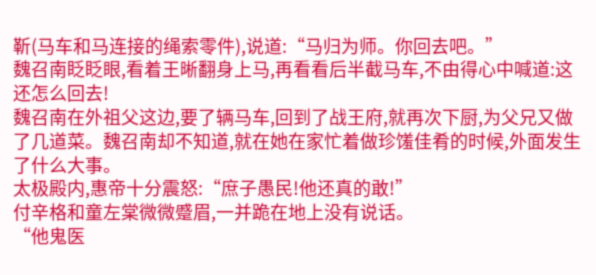靳(马车和马连接的绳索零件),说道:“马归为师。你回去吧。”
魏召南眨眨眼,看着王晰翻身上马,再看看后半截马车,不由得心中喊道:这还怎么回去!
魏召南在外祖父这边,要了辆马车,回到了战王府,就再次下厨,为父兄又做了几道菜。魏召南却不知道,就在她在家忙着做珍馐佳肴的时候,外面发生了什么大事。
太极殿内,惠帝十分震怒:“庶子愚民!他还真的敢!”
付辛格和童左棠微微蹙眉,一并跪在地上没有说话。
“他鬼医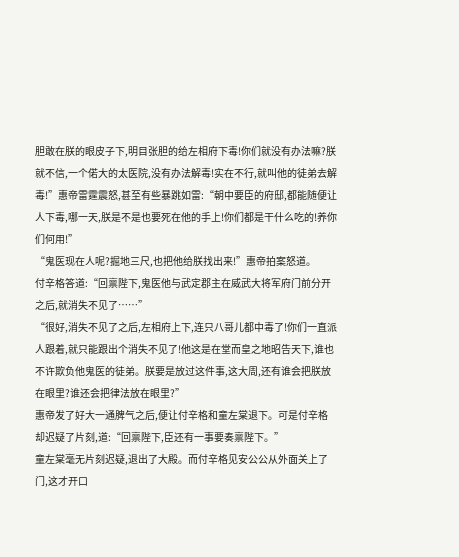胆敢在朕的眼皮子下,明目张胆的给左相府下毒!你们就没有办法嘛?朕就不信,一个偌大的太医院,没有办法解毒!实在不行,就叫他的徒弟去解毒!”惠帝雷霆震怒,甚至有些暴跳如雷:“朝中要臣的府邸,都能随便让人下毒,哪一天,朕是不是也要死在他的手上!你们都是干什么吃的!养你们何用!”
“鬼医现在人呢?掘地三尺,也把他给朕找出来!”惠帝拍案怒道。
付辛格答道:“回禀陛下,鬼医他与武定郡主在威武大将军府门前分开之后,就消失不见了……”
“很好,消失不见了之后,左相府上下,连只八哥儿都中毒了!你们一直派人跟着,就只能跟出个消失不见了!他这是在堂而皇之地昭告天下,谁也不许欺负他鬼医的徒弟。朕要是放过这件事,这大周,还有谁会把朕放在眼里?谁还会把律法放在眼里?”
惠帝发了好大一通脾气之后,便让付辛格和童左棠退下。可是付辛格却迟疑了片刻,道:“回禀陛下,臣还有一事要奏禀陛下。”
童左棠毫无片刻迟疑,退出了大殿。而付辛格见安公公从外面关上了门,这才开口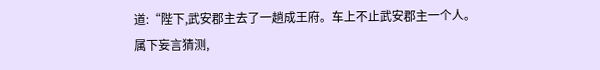道:“陛下,武安郡主去了一趟成王府。车上不止武安郡主一个人。属下妄言猜测,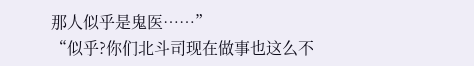那人似乎是鬼医……”
“似乎?你们北斗司现在做事也这么不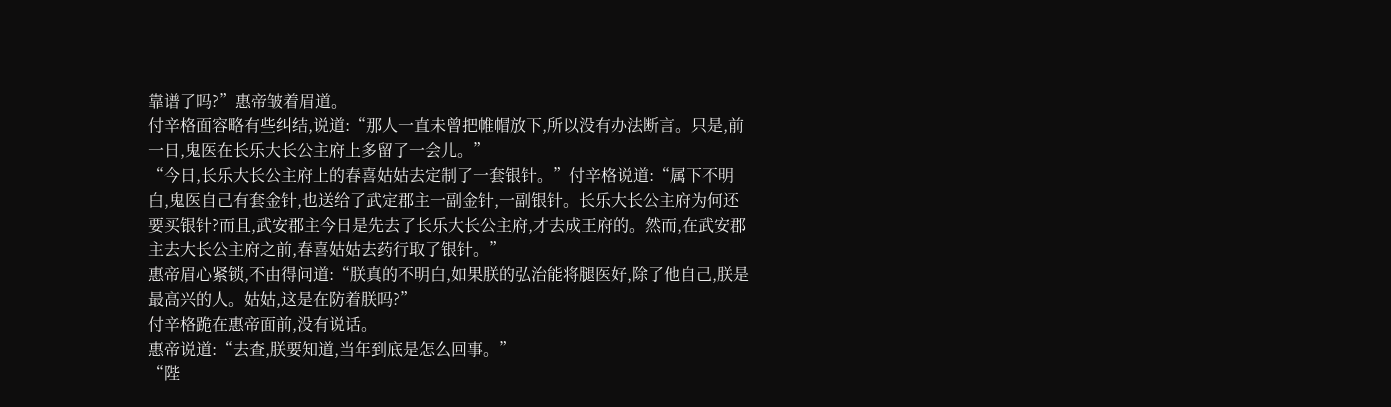靠谱了吗?”惠帝皱着眉道。
付辛格面容略有些纠结,说道:“那人一直未曾把帷帽放下,所以没有办法断言。只是,前一日,鬼医在长乐大长公主府上多留了一会儿。”
“今日,长乐大长公主府上的春喜姑姑去定制了一套银针。”付辛格说道:“属下不明白,鬼医自己有套金针,也送给了武定郡主一副金针,一副银针。长乐大长公主府为何还要买银针?而且,武安郡主今日是先去了长乐大长公主府,才去成王府的。然而,在武安郡主去大长公主府之前,春喜姑姑去药行取了银针。”
惠帝眉心紧锁,不由得问道:“朕真的不明白,如果朕的弘治能将腿医好,除了他自己,朕是最高兴的人。姑姑,这是在防着朕吗?”
付辛格跪在惠帝面前,没有说话。
惠帝说道:“去查,朕要知道,当年到底是怎么回事。”
“陛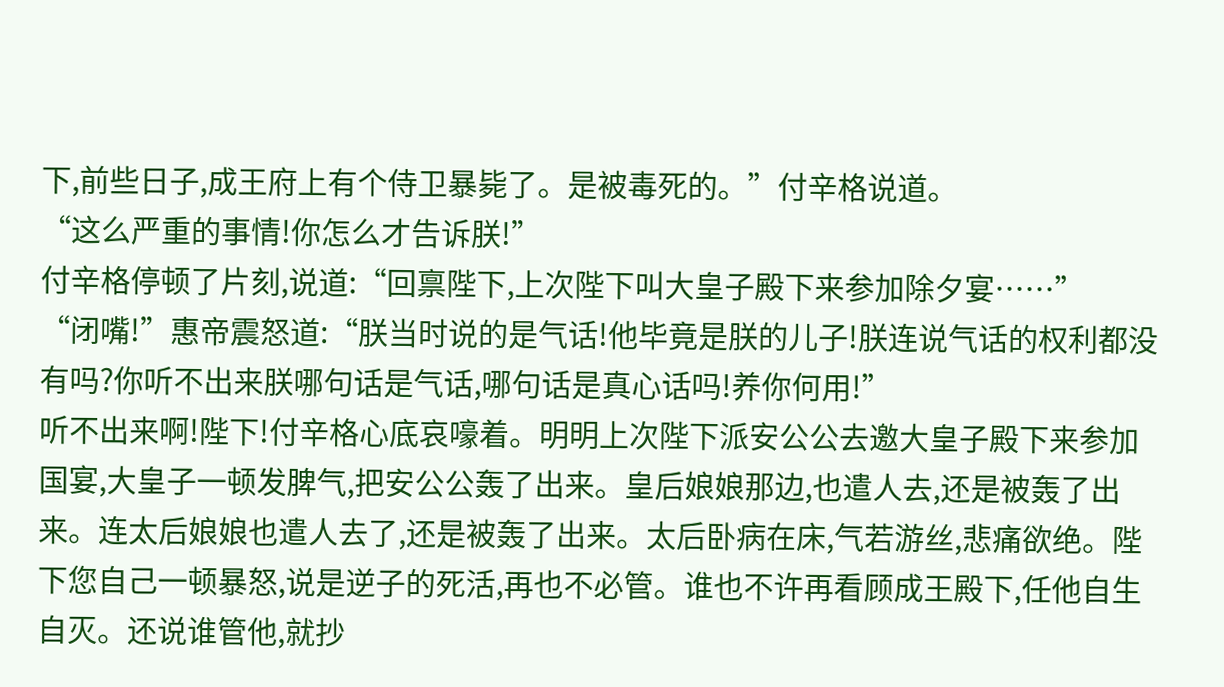下,前些日子,成王府上有个侍卫暴毙了。是被毒死的。”付辛格说道。
“这么严重的事情!你怎么才告诉朕!”
付辛格停顿了片刻,说道:“回禀陛下,上次陛下叫大皇子殿下来参加除夕宴……”
“闭嘴!”惠帝震怒道:“朕当时说的是气话!他毕竟是朕的儿子!朕连说气话的权利都没有吗?你听不出来朕哪句话是气话,哪句话是真心话吗!养你何用!”
听不出来啊!陛下!付辛格心底哀嚎着。明明上次陛下派安公公去邀大皇子殿下来参加国宴,大皇子一顿发脾气,把安公公轰了出来。皇后娘娘那边,也遣人去,还是被轰了出来。连太后娘娘也遣人去了,还是被轰了出来。太后卧病在床,气若游丝,悲痛欲绝。陛下您自己一顿暴怒,说是逆子的死活,再也不必管。谁也不许再看顾成王殿下,任他自生自灭。还说谁管他,就抄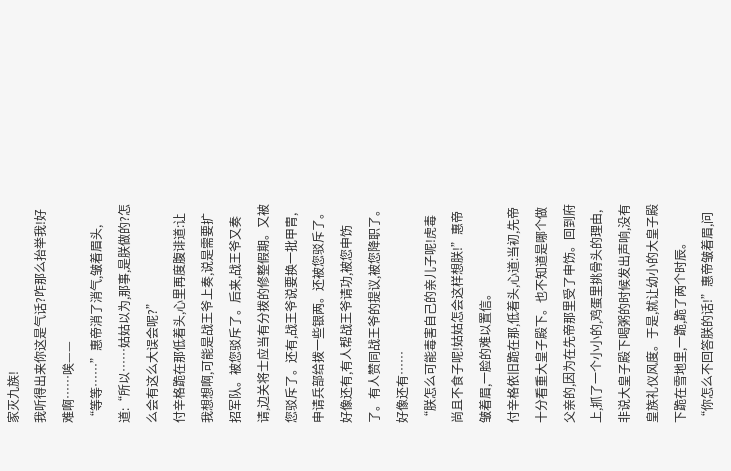家灭九族!
我听得出来你这是气话?咋那么抬举我!好难啊……唉——
“等等……”惠帝消了消气,皱着眉头,道:“所以……姑姑以为,那事,是朕做的?怎么会有这么大误会呢?”
付辛格跪在那低着头,心里再度腹诽道:让我想想啊,可能是战王爷上奏,说是需要扩招军队。被您驳斥了。后来,战王爷又奏请,边关将士应当有分拨的修整假期。又被您驳斥了。还有,战王爷说要换一批甲胄,申请兵部给拨一些银两。还被您驳斥了。好像还有,有人帮战王爷请功,被您申饬了。有人赞同战王爷的提议,被您降职了。好像还有……
“朕怎么可能毒害自己的亲儿子呢!虎毒尚且不食子呢!姑姑怎会这样想朕!”惠帝皱着眉,一脸的难以置信。
付辛格依旧跪在那,低着头,心道:当初,先帝十分看重大皇子殿下。也不知道是哪个做父亲的,因为在先帝那里受了申饬。回到府上,抓了一个小小的,鸡蛋里挑骨头的理由,非说大皇子殿下喝粥的时候发出声响,没有皇族礼仪风度。于是,就让幼小的大皇子殿下跪在雪地里,一跪,跪了两个时辰。
“你怎么不回答朕的话!”惠帝皱着眉,问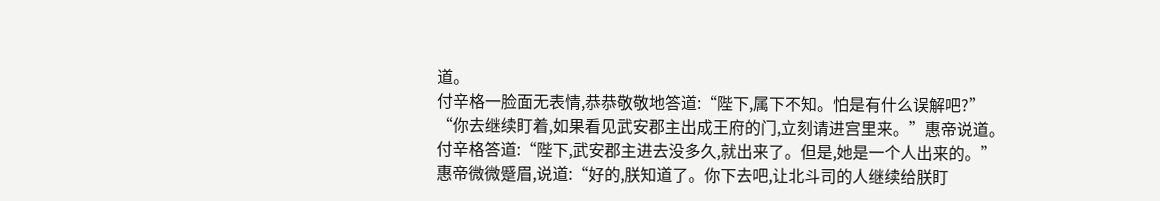道。
付辛格一脸面无表情,恭恭敬敬地答道:“陛下,属下不知。怕是有什么误解吧?”
“你去继续盯着,如果看见武安郡主出成王府的门,立刻请进宫里来。”惠帝说道。
付辛格答道:“陛下,武安郡主进去没多久,就出来了。但是,她是一个人出来的。”
惠帝微微蹙眉,说道:“好的,朕知道了。你下去吧,让北斗司的人继续给朕盯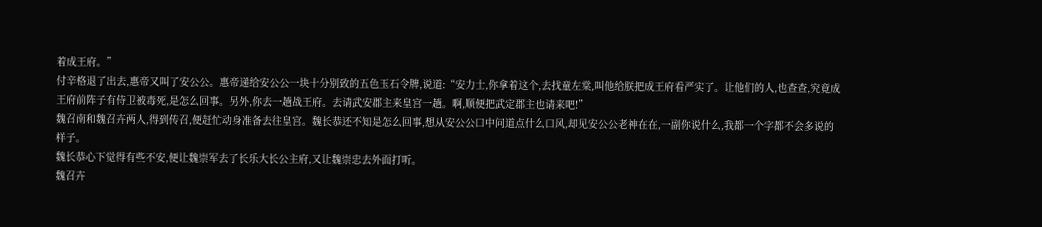着成王府。”
付辛格退了出去,惠帝又叫了安公公。惠帝递给安公公一块十分别致的五色玉石令牌,说道:“安力士,你拿着这个,去找童左棠,叫他给朕把成王府看严实了。让他们的人,也查查,究竟成王府前阵子有侍卫被毒死,是怎么回事。另外,你去一趟战王府。去请武安郡主来皇宫一趟。啊,顺便把武定郡主也请来吧!”
魏召南和魏召卉两人,得到传召,便赶忙动身准备去往皇宫。魏长恭还不知是怎么回事,想从安公公口中问道点什么口风,却见安公公老神在在,一副你说什么,我都一个字都不会多说的样子。
魏长恭心下觉得有些不安,便让魏崇军去了长乐大长公主府,又让魏崇忠去外面打听。
魏召卉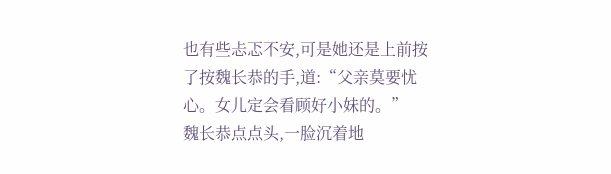也有些忐忑不安,可是她还是上前按了按魏长恭的手,道:“父亲莫要忧心。女儿定会看顾好小妹的。”
魏长恭点点头,一脸沉着地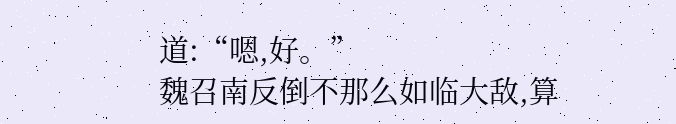道:“嗯,好。”
魏召南反倒不那么如临大敌,算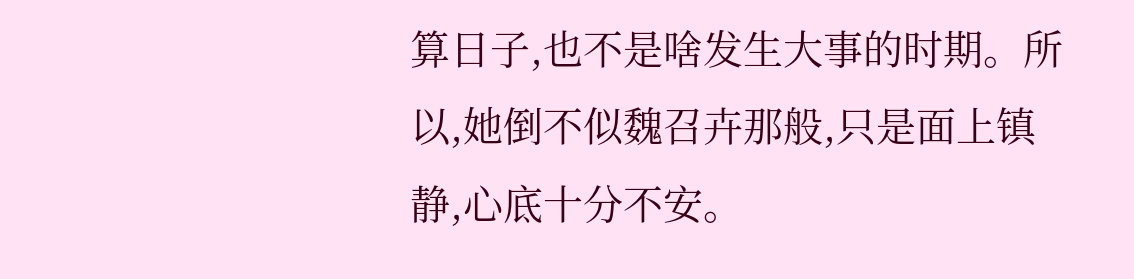算日子,也不是啥发生大事的时期。所以,她倒不似魏召卉那般,只是面上镇静,心底十分不安。